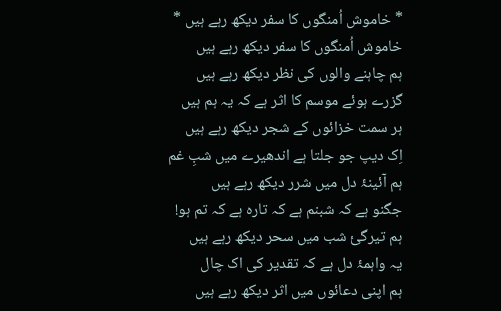* خاموش اُمنگوں کا سفر دیکھ رہے ہیں *
خاموش اُمنگوں کا سفر دیکھ رہے ہیں
ہم چاہنے والوں کی نظر دیکھ رہے ہیں
گزرے ہوئے موسم کا اثر ہے کہ یہ ہم ہیں
ہر سمت خزائوں کے شجر دیکھ رہے ہیں
اِک دیپ جو جلتا ہے اندھیرے میں شبِ غم
ہم آئینۂ دل میں شرر دیکھ رہے ہیں
جگنو ہے کہ شبنم ہے کہ تارہ ہے کہ تم ہو!
ہم تیرگیٔ شب میں سحر دیکھ رہے ہیں
یہ واہمۂ دل ہے کہ تقدیر کی اک چال
ہم اپنی دعائوں میں اثر دیکھ رہے ہیں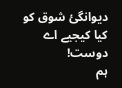دیوانگیٔ شوق کو کیا کیجیے اے دوست!
ہم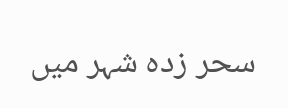سحر زدہ شہر میں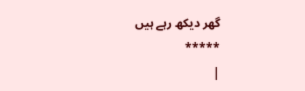گھر دیکھ رہے ہیں
*****
|